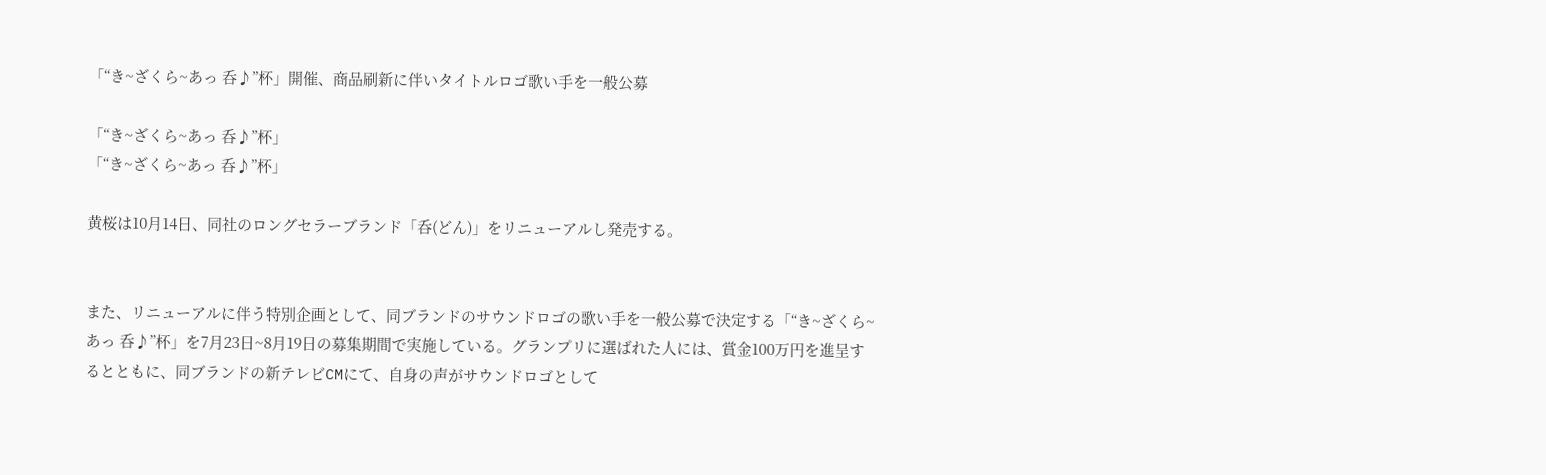「“き~ざくら~あっ 呑♪”杯」開催、商品刷新に伴いタイトルロゴ歌い手を一般公募

「“き~ざくら~あっ 呑♪”杯」
「“き~ざくら~あっ 呑♪”杯」

黄桜は10月14日、同社のロングセラーブランド「呑(どん)」をリニューアルし発売する。


また、リニューアルに伴う特別企画として、同ブランドのサウンドロゴの歌い手を一般公募で決定する「“き~ざくら~あっ 呑♪”杯」を7月23日~8月19日の募集期間で実施している。グランプリに選ばれた人には、賞金100万円を進呈するとともに、同ブランドの新テレビCMにて、自身の声がサウンドロゴとして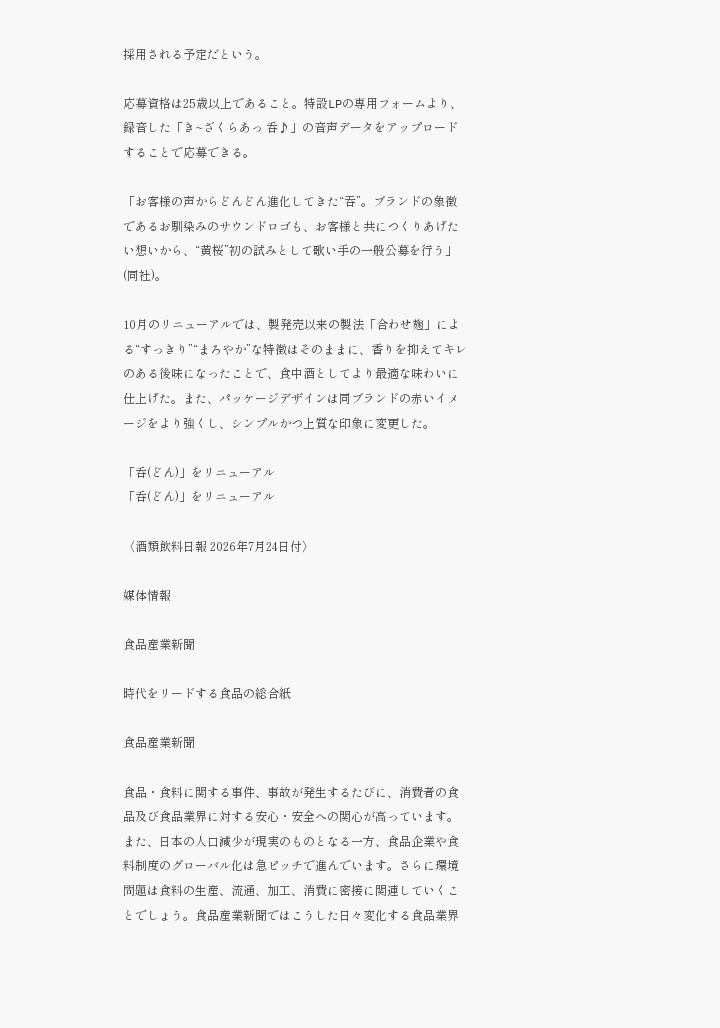採用される予定だという。

応募資格は25歳以上であること。特設LPの専用フォームより、録音した「き~ざくらあっ 呑♪」の音声データをアップロードすることで応募できる。

「お客様の声からどんどん進化してきた“吞”。ブランドの象徴であるお馴染みのサウンドロゴも、お客様と共につくりあげたい想いから、“黄桜”初の試みとして歌い手の一般公募を行う」(同社)。

10月のリニューアルでは、製発売以来の製法「合わせ麹」による“すっきり”“まろやか”な特徴はそのままに、香りを抑えてキレのある後味になったことで、食中酒としてより最適な味わいに仕上げた。また、パッケージデザインは同ブランドの赤いイメージをより強くし、シンプルかつ上質な印象に変更した。

「呑(どん)」をリニューアル
「呑(どん)」をリニューアル

〈酒類飲料日報 2026年7月24日付〉

媒体情報

食品産業新聞

時代をリードする食品の総合紙

食品産業新聞

食品・食料に関する事件、事故が発生するたびに、消費者の食品及び食品業界に対する安心・安全への関心が高っています。また、日本の人口減少が現実のものとなる一方、食品企業や食料制度のグローバル化は急ピッチで進んでいます。さらに環境問題は食料の生産、流通、加工、消費に密接に関連していくことでしょう。食品産業新聞ではこうした日々変化する食品業界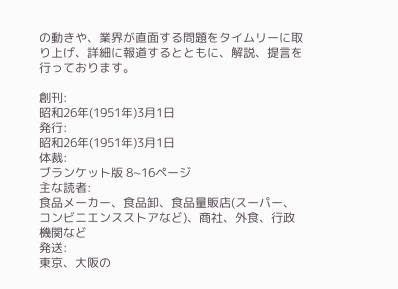の動きや、業界が直面する問題をタイムリーに取り上げ、詳細に報道するとともに、解説、提言を行っております。

創刊:
昭和26年(1951年)3月1日
発行:
昭和26年(1951年)3月1日
体裁:
ブランケット版 8~16ページ
主な読者:
食品メーカー、食品卸、食品量販店(スーパー、コンビニエンスストアなど)、商社、外食、行政機関など
発送:
東京、大阪の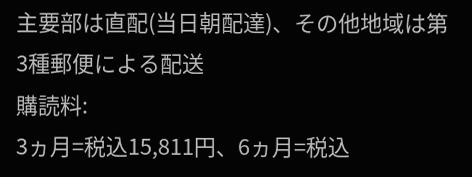主要部は直配(当日朝配達)、その他地域は第3種郵便による配送
購読料:
3ヵ月=税込15,811円、6ヵ月=税込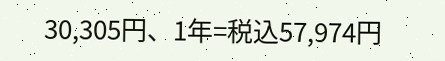30,305円、1年=税込57,974円